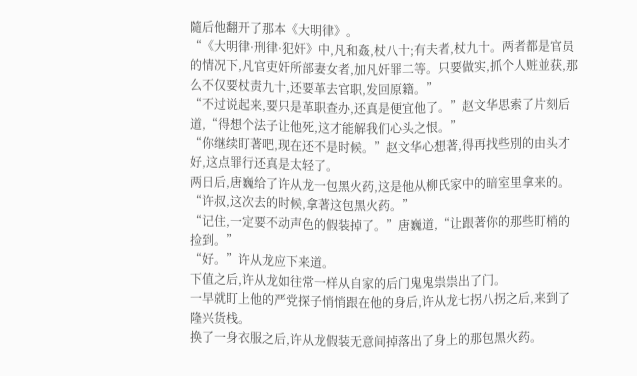隨后他翻开了那本《大明律》。
“《大明律·刑律·犯奸》中,凡和姦,杖八十;有夫者,杖九十。两者都是官员的情况下,凡官吏奸所部妻女者,加凡奸罪二等。只要做实,抓个人赃並获,那么不仅要杖责九十,还要革去官职,发回原籍。”
“不过说起来,要只是革职查办,还真是便宜他了。”赵文华思索了片刻后道,“得想个法子让他死,这才能解我们心头之恨。”
“你继续盯著吧,现在还不是时候。”赵文华心想著,得再找些別的由头才好,这点罪行还真是太轻了。
两日后,唐巍给了许从龙一包黑火药,这是他从柳氏家中的暗室里拿来的。
“许叔,这次去的时候,拿著这包黑火药。”
“记住,一定要不动声色的假装掉了。”唐巍道,“让跟著你的那些盯梢的捡到。”
“好。”许从龙应下来道。
下值之后,许从龙如往常一样从自家的后门鬼鬼祟祟出了门。
一早就盯上他的严党探子悄悄跟在他的身后,许从龙七拐八拐之后,来到了隆兴货栈。
换了一身衣服之后,许从龙假装无意间掉落出了身上的那包黑火药。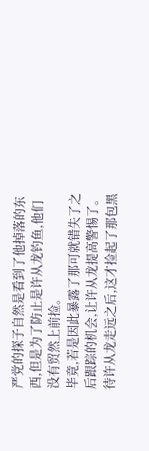严党的探子自然是看到了他掉落的东西,但是为了防止是许从龙钓鱼,他们没有贸然上前捡。
毕竟,若是因此暴露了那可就错失了之后跟踪的机会,让许从龙提高警惕了。
待许从龙走远之后,这才捡起了那包黑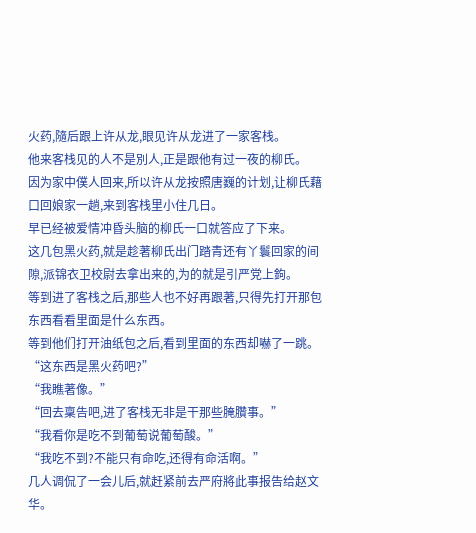火药,隨后跟上许从龙,眼见许从龙进了一家客栈。
他来客栈见的人不是別人,正是跟他有过一夜的柳氏。
因为家中僕人回来,所以许从龙按照唐巍的计划,让柳氏藉口回娘家一趟,来到客栈里小住几日。
早已经被爱情冲昏头脑的柳氏一口就答应了下来。
这几包黑火药,就是趁著柳氏出门踏青还有丫鬟回家的间隙,派锦衣卫校尉去拿出来的,为的就是引严党上鉤。
等到进了客栈之后,那些人也不好再跟著,只得先打开那包东西看看里面是什么东西。
等到他们打开油纸包之后,看到里面的东西却嚇了一跳。
“这东西是黑火药吧?”
“我瞧著像。”
“回去稟告吧,进了客栈无非是干那些腌臢事。”
“我看你是吃不到葡萄说葡萄酸。”
“我吃不到?不能只有命吃,还得有命活啊。”
几人调侃了一会儿后,就赶紧前去严府將此事报告给赵文华。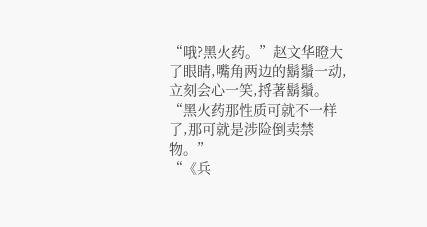“哦?黑火药。”赵文华瞪大了眼睛,嘴角两边的鬍鬚一动,立刻会心一笑,捋著鬍鬚。
“黑火药那性质可就不一样了,那可就是涉险倒卖禁物。”
“《兵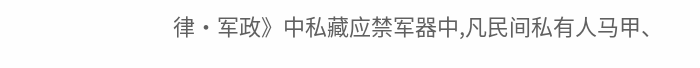律·军政》中私藏应禁军器中,凡民间私有人马甲、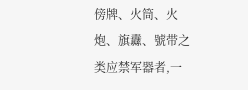傍牌、火筒、火炮、旗纛、號带之类应禁军器者,一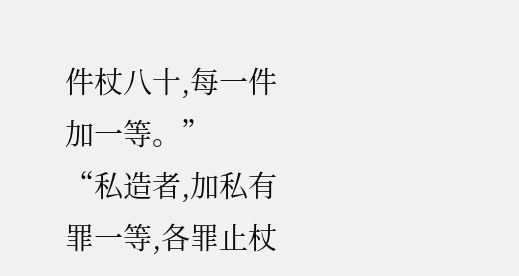件杖八十,每一件加一等。”
“私造者,加私有罪一等,各罪止杖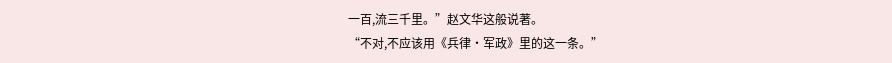一百,流三千里。”赵文华这般说著。
“不对,不应该用《兵律·军政》里的这一条。”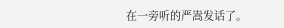在一旁听的严嵩发话了。